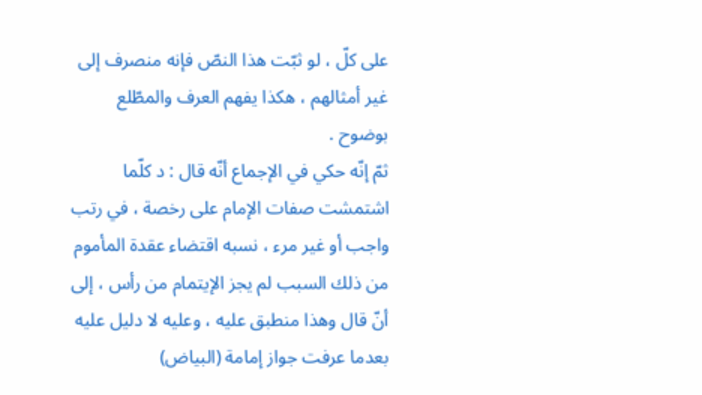على كلّ ، لو ثبّت هذا النصّ فإنه منصرف إلى غير أمثالهم ، هكذا يفهم العرف والمطّلع بوضوح .
ثمّ إنّه حكي في الإجماع أنّه قال : د كلّما اشتمشت صفات الإمام على رخصة ، في رتب واجب أو غير مرء ، نسبه اقتضاء عقدة المأموم من ذلك السبب لم يجز الإيتمام من رأس ، إلى أنّ قال وهذا منطبق عليه ، وعليه لا دليل عليه بعدما عرفت جواز إمامة (البياض)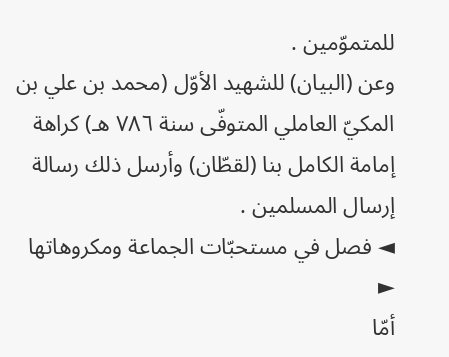للمتموّمين .
وعن (البيان) للشهيد الأوّل (محمد بن علي بن المكيّ العاملي المتوفّى سنة ٧٨٦ هـ) كراهة إمامة الكامل بنا (لقطّان) وأرسل ذلك رسالة إرسال المسلمين .
◄ فصل في مستحبّات الجماعة ومكروهاتها ►
أمّا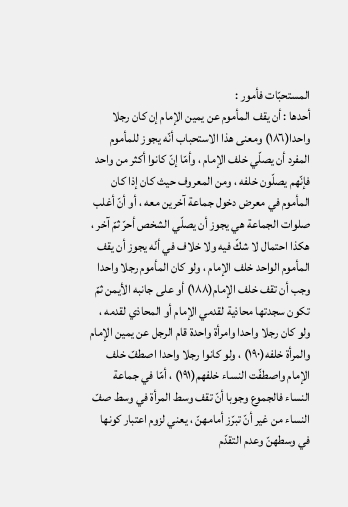المستحبّات فأمور :
أحدها : أن يقف المأموم عن يمين الإمام إن كان رجلا واحدا(١٨٦) ومعنى هذا الاستحباب أنّه يجوز للمأموم المفرد أن يصلّي خلف الإمام ، وأمّا إنّ كانوا أكثر من واحد فإنّهم يصلّون خلفه ، ومن المعروف حيث كان إذا كان المأموم في معرض دخول جماعة آخرين معه ، أو أنّ أغلب صلوات الجماعة هي يجوز أن يصلّي الشخص أحرّ ثمّ آخر ، هكذا احتمال لا شكّ فيه ولا خلاف في أنّه يجوز أن يقف المأموم الواحد خلف الإمام ، ولو كان المأموم رجلا واحدا وجب أن تقف خلف الإمام(١٨٨) أو على جانبه الأيمن ثمّ تكون سجدتها محاذية لقدمي الإمام أو المحاذي لقدمه ، ولو كان رجلا واحدا وامرأة واحدة قام الرجل عن يمين الإمام والمرأة خلفه(١٩٠) ، ولو كانوا رجلا واحدا اصطفّ خلف الإمام واصطفّت النساء خلفهم(١٩١) ، أمّا في جماعة النساء فالجموع وجوبا أنّ تقف وسط المرأة في وسط صفّ النساء من غير أنّ تبرّز أمامهنّ ، يعني لزوم اعتبار كونها في وسطهنّ وعدم التقدّم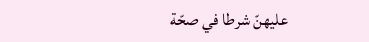عليهنّ شرطا في صحّة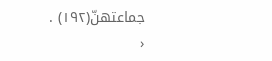جماعتهنّ(١٩٢) .
‹